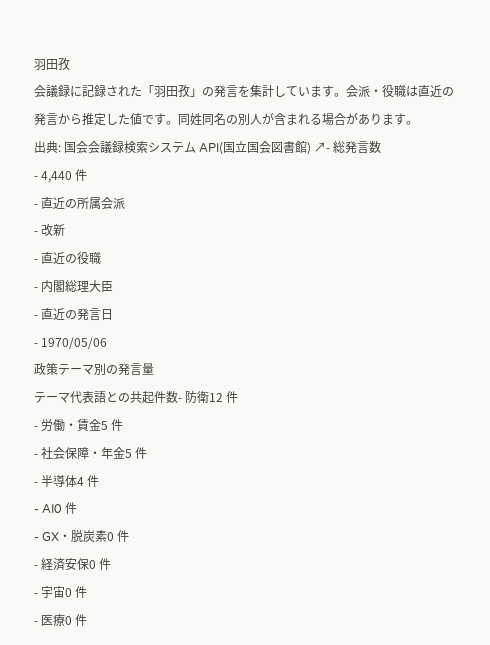羽田孜
会議録に記録された「羽田孜」の発言を集計しています。会派・役職は直近の発言から推定した値です。同姓同名の別人が含まれる場合があります。
出典: 国会会議録検索システム API(国立国会図書館) ↗- 総発言数
- 4,440 件
- 直近の所属会派
- 改新
- 直近の役職
- 内閣総理大臣
- 直近の発言日
- 1970/05/06
政策テーマ別の発言量
テーマ代表語との共起件数- 防衛12 件
- 労働・賃金5 件
- 社会保障・年金5 件
- 半導体4 件
- AI0 件
- GX・脱炭素0 件
- 経済安保0 件
- 宇宙0 件
- 医療0 件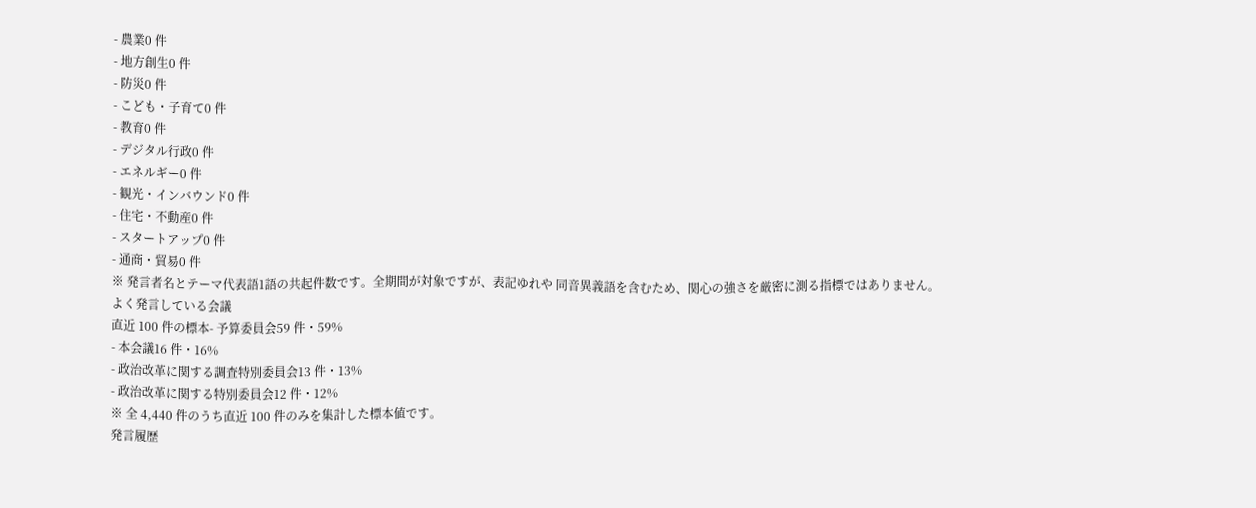- 農業0 件
- 地方創生0 件
- 防災0 件
- こども・子育て0 件
- 教育0 件
- デジタル行政0 件
- エネルギー0 件
- 観光・インバウンド0 件
- 住宅・不動産0 件
- スタートアップ0 件
- 通商・貿易0 件
※ 発言者名とテーマ代表語1語の共起件数です。全期間が対象ですが、表記ゆれや 同音異義語を含むため、関心の強さを厳密に測る指標ではありません。
よく発言している会議
直近 100 件の標本- 予算委員会59 件・59%
- 本会議16 件・16%
- 政治改革に関する調査特別委員会13 件・13%
- 政治改革に関する特別委員会12 件・12%
※ 全 4,440 件のうち直近 100 件のみを集計した標本値です。
発言履歴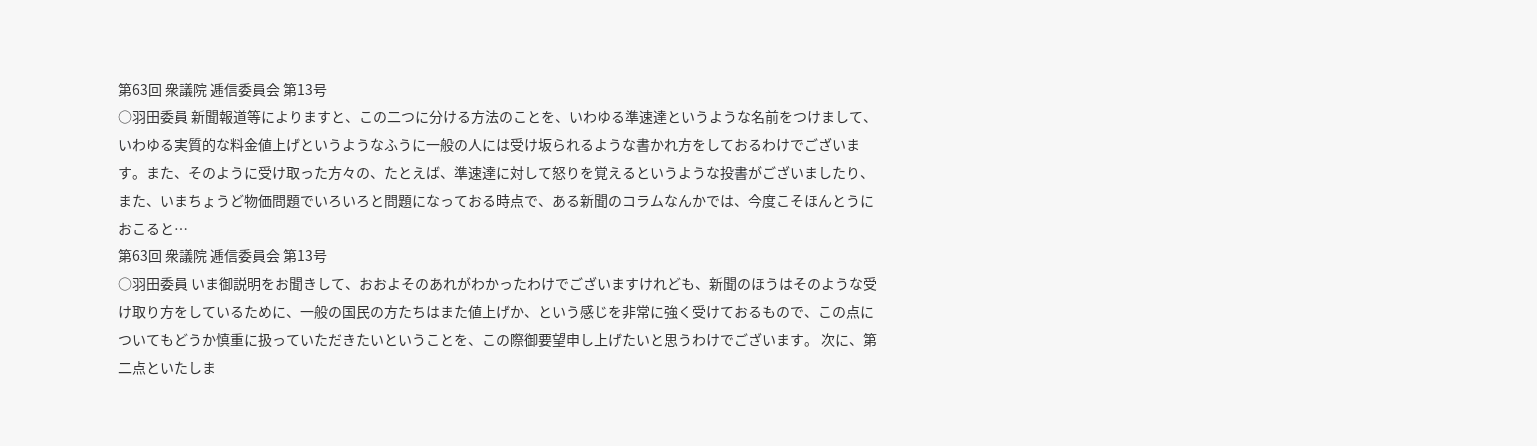第63回 衆議院 逓信委員会 第13号
○羽田委員 新聞報道等によりますと、この二つに分ける方法のことを、いわゆる準速達というような名前をつけまして、いわゆる実質的な料金値上げというようなふうに一般の人には受け坂られるような書かれ方をしておるわけでございます。また、そのように受け取った方々の、たとえば、準速達に対して怒りを覚えるというような投書がございましたり、また、いまちょうど物価問題でいろいろと問題になっておる時点で、ある新聞のコラムなんかでは、今度こそほんとうにおこると…
第63回 衆議院 逓信委員会 第13号
○羽田委員 いま御説明をお聞きして、おおよそのあれがわかったわけでございますけれども、新聞のほうはそのような受け取り方をしているために、一般の国民の方たちはまた値上げか、という感じを非常に強く受けておるもので、この点についてもどうか慎重に扱っていただきたいということを、この際御要望申し上げたいと思うわけでございます。 次に、第二点といたしま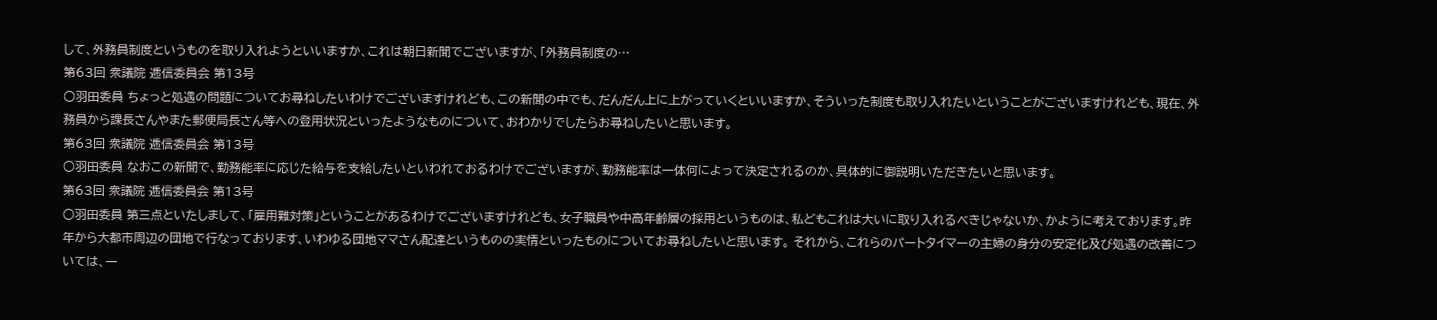して、外務員制度というものを取り入れようといいますか、これは朝日新聞でございますが、「外務員制度の…
第63回 衆議院 逓信委員会 第13号
○羽田委員 ちょっと処遇の問題についてお尋ねしたいわけでございますけれども、この新聞の中でも、だんだん上に上がっていくといいますか、そういった制度も取り入れたいということがございますけれども、現在、外務員から課長さんやまた郵便局長さん等への登用状況といったようなものについて、おわかりでしたらお尋ねしたいと思います。
第63回 衆議院 逓信委員会 第13号
○羽田委員 なおこの新聞で、勤務能率に応じた給与を支給したいといわれておるわけでございますが、勤務能率は一体何によって決定されるのか、具体的に御説明いただきたいと思います。
第63回 衆議院 逓信委員会 第13号
○羽田委員 第三点といたしまして、「雇用難対策」ということがあるわけでございますけれども、女子職員や中高年齢層の採用というものは、私どもこれは大いに取り入れるべきじゃないか、かように考えております。昨年から大都市周辺の団地で行なっております、いわゆる団地ママさん配達というものの実情といったものについてお尋ねしたいと思います。 それから、これらのパートタイマーの主婦の身分の安定化及び処遇の改善については、一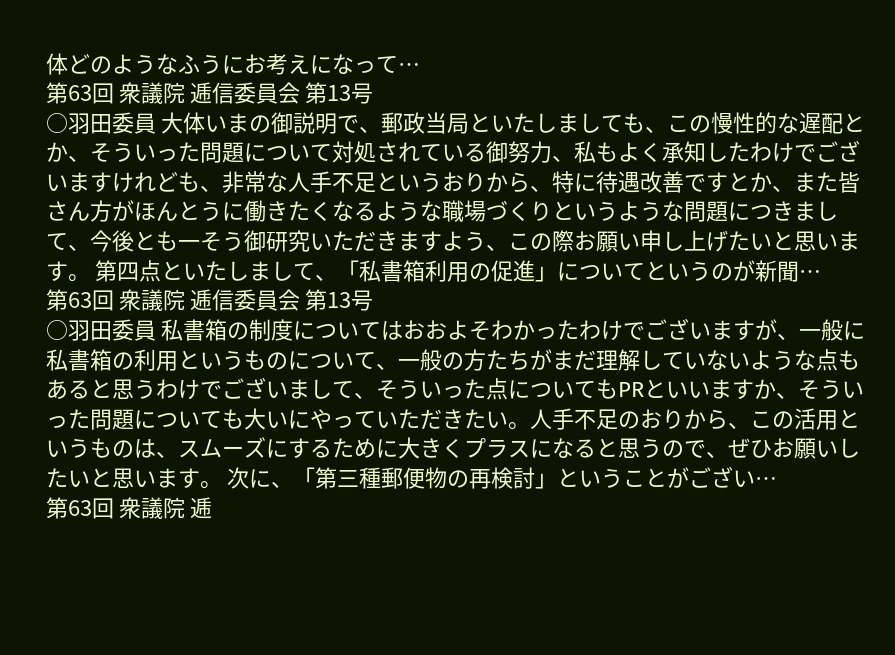体どのようなふうにお考えになって…
第63回 衆議院 逓信委員会 第13号
○羽田委員 大体いまの御説明で、郵政当局といたしましても、この慢性的な遅配とか、そういった問題について対処されている御努力、私もよく承知したわけでございますけれども、非常な人手不足というおりから、特に待遇改善ですとか、また皆さん方がほんとうに働きたくなるような職場づくりというような問題につきまして、今後とも一そう御研究いただきますよう、この際お願い申し上げたいと思います。 第四点といたしまして、「私書箱利用の促進」についてというのが新聞…
第63回 衆議院 逓信委員会 第13号
○羽田委員 私書箱の制度についてはおおよそわかったわけでございますが、一般に私書箱の利用というものについて、一般の方たちがまだ理解していないような点もあると思うわけでございまして、そういった点についてもPRといいますか、そういった問題についても大いにやっていただきたい。人手不足のおりから、この活用というものは、スムーズにするために大きくプラスになると思うので、ぜひお願いしたいと思います。 次に、「第三種郵便物の再検討」ということがござい…
第63回 衆議院 逓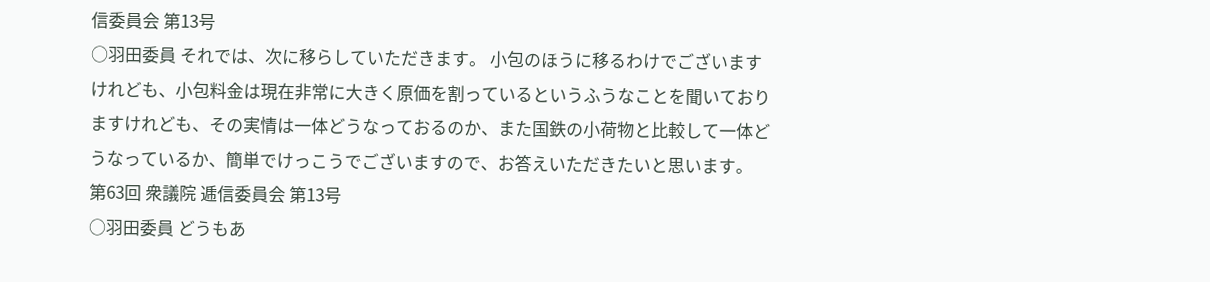信委員会 第13号
○羽田委員 それでは、次に移らしていただきます。 小包のほうに移るわけでございますけれども、小包料金は現在非常に大きく原価を割っているというふうなことを聞いておりますけれども、その実情は一体どうなっておるのか、また国鉄の小荷物と比較して一体どうなっているか、簡単でけっこうでございますので、お答えいただきたいと思います。
第63回 衆議院 逓信委員会 第13号
○羽田委員 どうもあ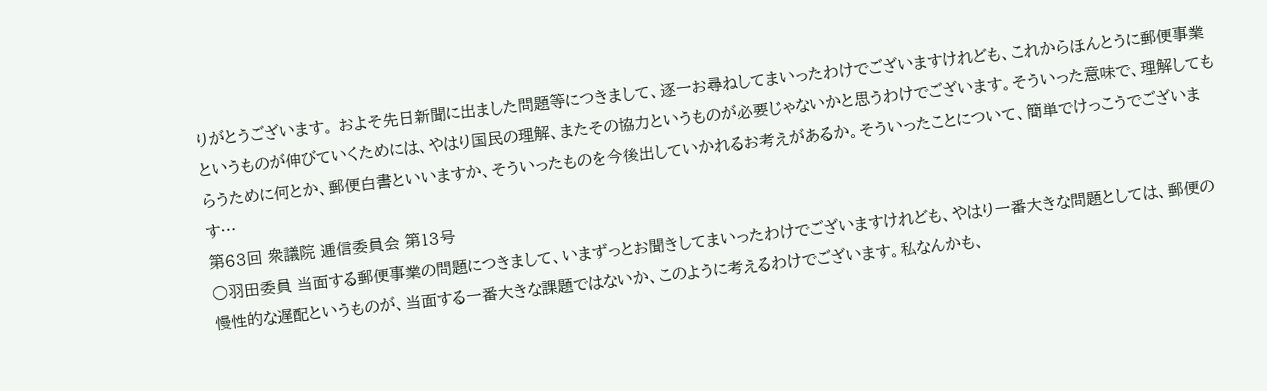りがとうございます。 およそ先日新聞に出ました問題等につきまして、逐一お尋ねしてまいったわけでございますけれども、これからほんとうに郵便事業というものが伸びていくためには、やはり国民の理解、またその協力というものが必要じゃないかと思うわけでございます。そういった意味で、理解してもらうために何とか、郵便白書といいますか、そういったものを今後出していかれるお考えがあるか。そういったことについて、簡単でけっこうでございます…
第63回 衆議院 逓信委員会 第13号
○羽田委員 当面する郵便事業の問題につきまして、いまずっとお聞きしてまいったわけでございますけれども、やはり一番大きな問題としては、郵便の慢性的な遅配というものが、当面する一番大きな課題ではないか、このように考えるわけでございます。私なんかも、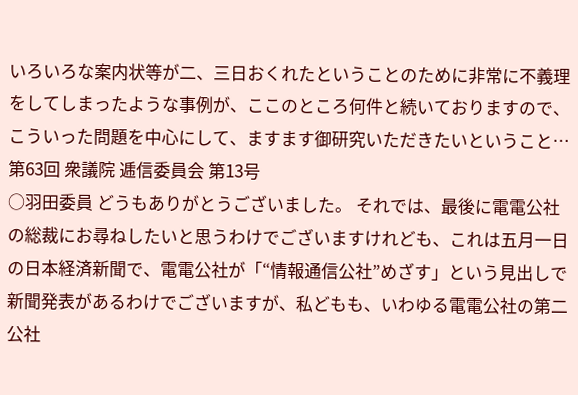いろいろな案内状等が二、三日おくれたということのために非常に不義理をしてしまったような事例が、ここのところ何件と続いておりますので、こういった問題を中心にして、ますます御研究いただきたいということ…
第63回 衆議院 逓信委員会 第13号
○羽田委員 どうもありがとうございました。 それでは、最後に電電公社の総裁にお尋ねしたいと思うわけでございますけれども、これは五月一日の日本経済新聞で、電電公社が「“情報通信公社”めざす」という見出しで新聞発表があるわけでございますが、私どもも、いわゆる電電公社の第二公社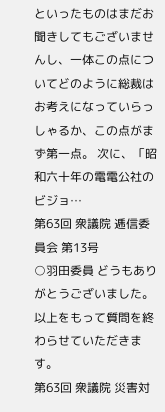といったものはまだお聞きしてもございませんし、一体この点についてどのように総裁はお考えになっていらっしゃるか、この点がまず第一点。 次に、「昭和六十年の電電公社のビジョ…
第63回 衆議院 逓信委員会 第13号
○羽田委員 どうもありがとうございました。 以上をもって質問を終わらせていただきます。
第63回 衆議院 災害対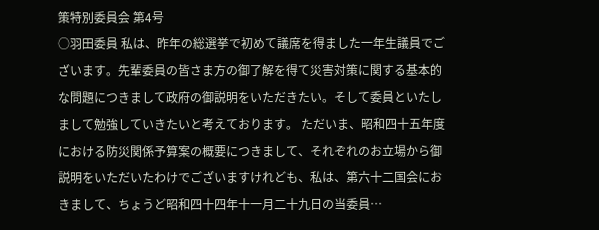策特別委員会 第4号
○羽田委員 私は、昨年の総選挙で初めて議席を得ました一年生議員でございます。先輩委員の皆さま方の御了解を得て災害対策に関する基本的な問題につきまして政府の御説明をいただきたい。そして委員といたしまして勉強していきたいと考えております。 ただいま、昭和四十五年度における防災関係予算案の概要につきまして、それぞれのお立場から御説明をいただいたわけでございますけれども、私は、第六十二国会におきまして、ちょうど昭和四十四年十一月二十九日の当委員…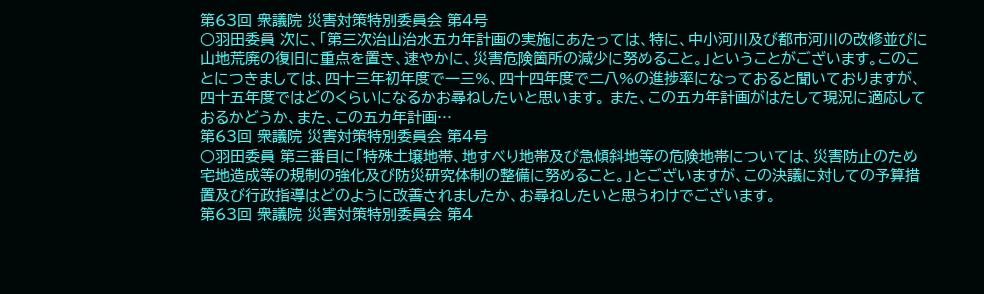第63回 衆議院 災害対策特別委員会 第4号
○羽田委員 次に、「第三次治山治水五カ年計画の実施にあたっては、特に、中小河川及び都市河川の改修並びに山地荒廃の復旧に重点を置き、速やかに、災害危険箇所の減少に努めること。」ということがございます。このことにつきましては、四十三年初年度で一三%、四十四年度で二八%の進捗率になっておると聞いておりますが、四十五年度ではどのくらいになるかお尋ねしたいと思います。 また、この五カ年計画がはたして現況に適応しておるかどうか、また、この五カ年計画…
第63回 衆議院 災害対策特別委員会 第4号
○羽田委員 第三番目に「特殊土壌地帯、地すべり地帯及び急傾斜地等の危険地帯については、災害防止のため宅地造成等の規制の強化及び防災研究体制の整備に努めること。」とございますが、この決議に対しての予算措置及び行政指導はどのように改善されましたか、お尋ねしたいと思うわけでございます。
第63回 衆議院 災害対策特別委員会 第4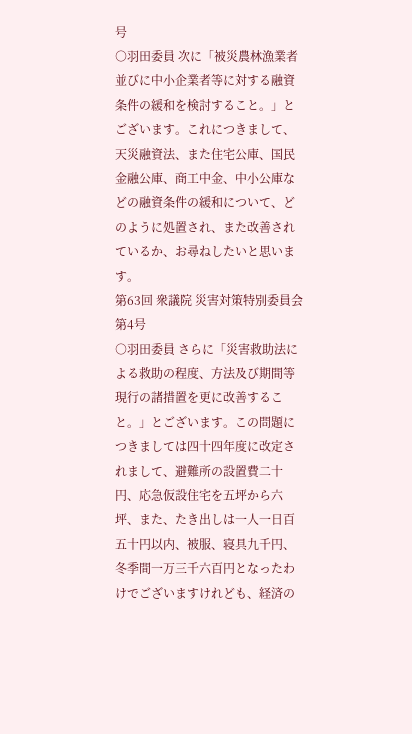号
○羽田委員 次に「被災農林漁業者並びに中小企業者等に対する融資条件の緩和を検討すること。」とございます。これにつきまして、天災融資法、また住宅公庫、国民金融公庫、商工中金、中小公庫などの融資条件の緩和について、どのように処置され、また改善されているか、お尋ねしたいと思います。
第63回 衆議院 災害対策特別委員会 第4号
○羽田委員 さらに「災害救助法による救助の程度、方法及び期間等現行の諸措置を更に改善すること。」とございます。この問題につきましては四十四年度に改定されまして、避難所の設置費二十円、応急仮設住宅を五坪から六坪、また、たき出しは一人一日百五十円以内、被服、寝具九千円、冬季間一万三千六百円となったわけでございますけれども、経済の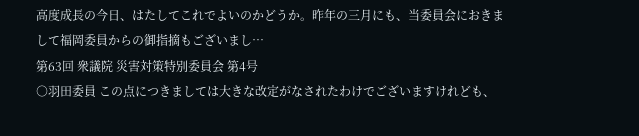高度成長の今日、はたしてこれでよいのかどうか。昨年の三月にも、当委員会におきまして福岡委員からの御指摘もございまし…
第63回 衆議院 災害対策特別委員会 第4号
○羽田委員 この点につきましては大きな改定がなされたわけでございますけれども、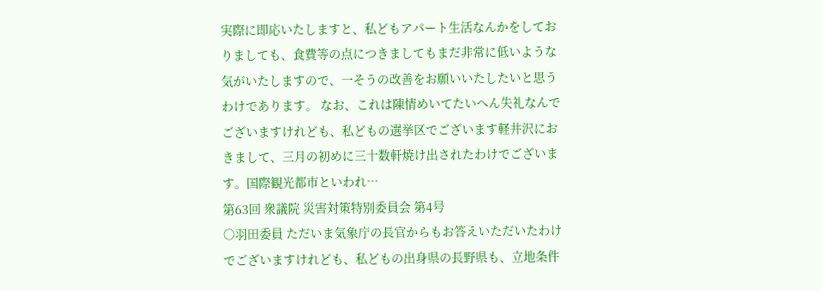実際に即応いたしますと、私どもアパート生活なんかをしておりましても、食費等の点につきましてもまだ非常に低いような気がいたしますので、一そうの改善をお願いいたしたいと思うわけであります。 なお、これは陳情めいてたいへん失礼なんでございますけれども、私どもの選挙区でございます軽井沢におきまして、三月の初めに三十数軒焼け出されたわけでございます。国際観光都市といわれ…
第63回 衆議院 災害対策特別委員会 第4号
○羽田委員 ただいま気象庁の長官からもお答えいただいたわけでございますけれども、私どもの出身県の長野県も、立地条件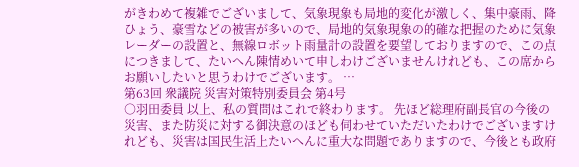がきわめて複雑でございまして、気象現象も局地的変化が激しく、集中豪雨、降ひょう、豪雪などの被害が多いので、局地的気象現象の的確な把握のために気象レーダーの設置と、無線ロボット雨量計の設置を要望しておりますので、この点につきまして、たいへん陳情めいて申しわけございませんけれども、この席からお願いしたいと思うわけでございます。 …
第63回 衆議院 災害対策特別委員会 第4号
○羽田委員 以上、私の質問はこれで終わります。 先ほど総理府副長官の今後の災害、また防災に対する御決意のほども伺わせていただいたわけでございますけれども、災害は国民生活上たいへんに重大な問題でありますので、今後とも政府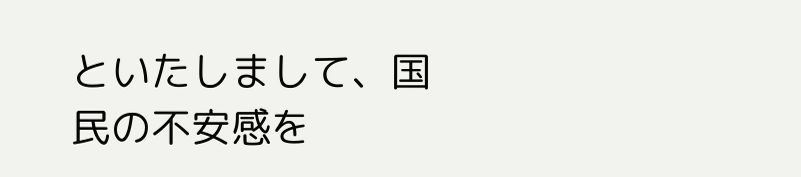といたしまして、国民の不安感を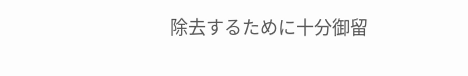除去するために十分御留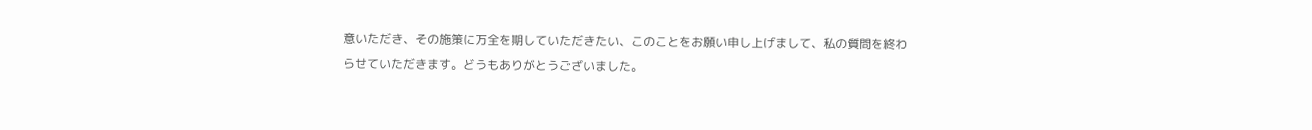意いただき、その施策に万全を期していただきたい、このことをお願い申し上げまして、私の質問を終わらせていただきます。どうもありがとうございました。